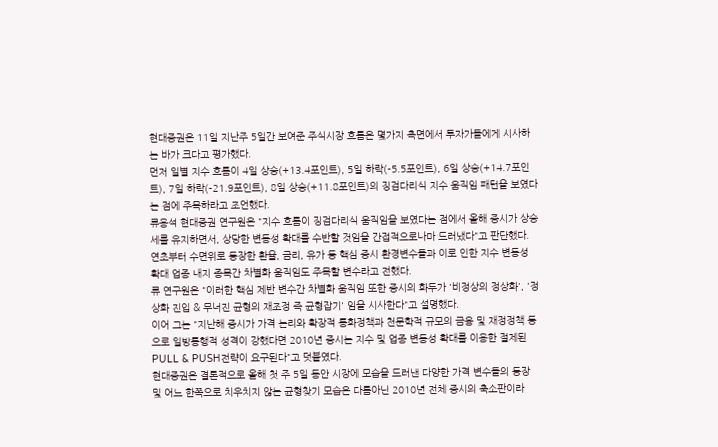현대증권은 11일 지난주 5일간 보여준 주식시장 흐름은 몇가지 측면에서 투자가들에게 시사하는 바가 크다고 평가했다.
먼저 일별 지수 흐름이 4일 상승(+13.4포인트), 5일 하락(-5.5포인트), 6일 상승(+14.7포인트), 7일 하락(-21.9포인트), 8일 상승(+11.8포인트)의 징검다리식 지수 움직임 패턴을 보였다는 점에 주목하라고 조언했다.
류용석 현대증권 연구원은 "지수 흐름이 징검다리식 움직임을 보였다는 점에서 올해 증시가 상승세를 유지하면서, 상당한 변동성 확대를 수반할 것임을 간접적으로나마 드러냈다"고 판단했다.
연초부터 수면위로 등장한 환율, 금리, 유가 등 핵심 증시 환경변수들과 이로 인한 지수 변동성 확대 업종 내지 종목간 차별화 움직임도 주목할 변수라고 전했다.
류 연구원은 "이러한 핵심 제반 변수간 차별화 움직임 또한 증시의 화두가 '비정상의 정상화', '정상화 진입 & 무너진 균형의 재조정 즉 균형잡기' 임을 시사한다"고 설명했다.
이어 그는 "지난해 증시가 가격 논리와 확장적 통화정책과 천문학적 규모의 금융 및 재정정책 등으로 일방통행적 성격이 강했다면 2010년 증시는 지수 및 업종 변동성 확대를 이용한 절제된 PULL & PUSH전략이 요구된다"고 덧붙였다.
현대증권은 결론적으로 올해 첫 주 5일 동안 시장에 모습을 드러낸 다양한 가격 변수들의 등장 및 어느 한쪽으로 치우치지 않는 균형찾기 모습은 다름아닌 2010년 전체 증시의 축소판이라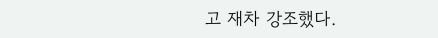고 재차 강조했다.